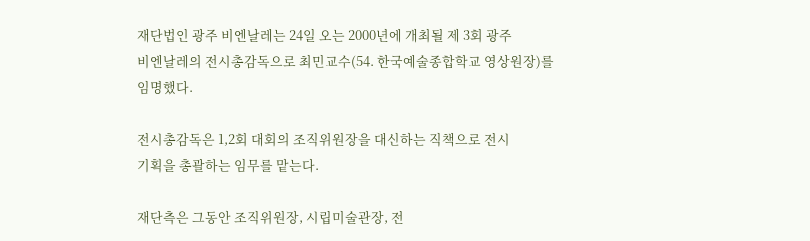재단법인 광주 비엔날레는 24일 오는 2000년에 개최될 제 3회 광주
비엔날레의 전시총감독으로 최민교수(54. 한국예술종합학교 영상원장)를
임명했다.

전시총감독은 1,2회 대회의 조직위원장을 대신하는 직책으로 전시
기획을 총괄하는 임무를 맡는다.

재단측은 그동안 조직위원장, 시립미술관장, 전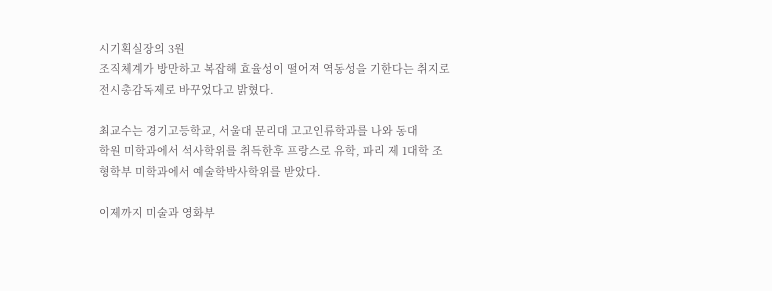시기획실장의 3원
조직체계가 방만하고 복잡해 효율성이 떨어져 역동성을 기한다는 취지로
전시총감독제로 바꾸었다고 밝혔다.

최교수는 경기고등학교, 서울대 문리대 고고인류학과를 나와 동대
학원 미학과에서 석사학위를 취득한후 프랑스로 유학, 파리 제 1대학 조
형학부 미학과에서 예술학박사학위를 받았다.

이제까지 미술과 영화부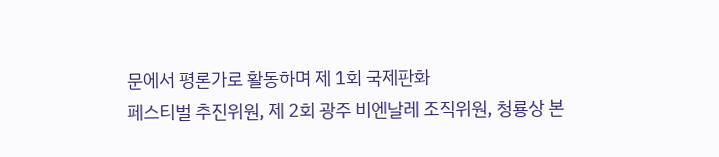문에서 평론가로 활동하며 제 1회 국제판화
페스티벌 추진위원, 제 2회 광주 비엔날레 조직위원, 청룡상 본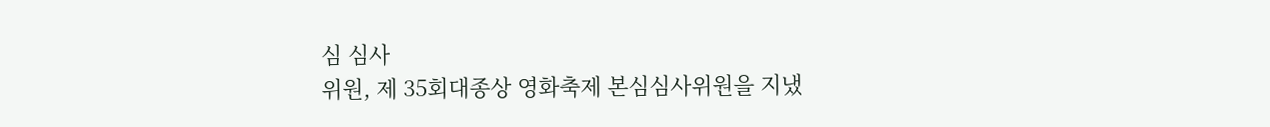심 심사
위원, 제 35회대종상 영화축제 본심심사위원을 지냈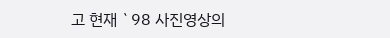고 현재 `98 사진영상의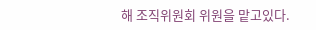해 조직위원회 위원을 맡고있다.